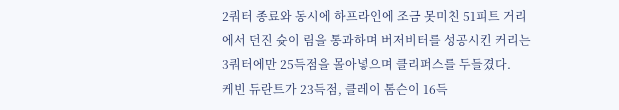2쿼터 종료와 동시에 하프라인에 조금 못미친 51피트 거리에서 던진 슛이 림을 통과하며 버저비터를 성공시킨 커리는 3쿼터에만 25득점을 몰아넣으며 클리퍼스를 두들겼다.
케빈 듀란트가 23득점, 클레이 톰슨이 16득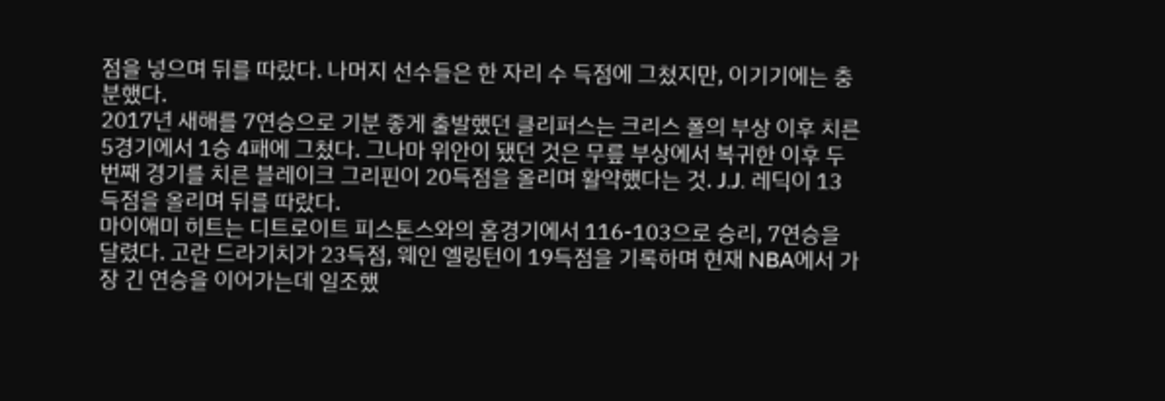점을 넣으며 뒤를 따랐다. 나머지 선수들은 한 자리 수 득점에 그쳤지만, 이기기에는 충분했다.
2017년 새해를 7연승으로 기분 좋게 출발했던 클리퍼스는 크리스 폴의 부상 이후 치른 5경기에서 1승 4패에 그쳤다. 그나마 위안이 됐던 것은 무릎 부상에서 복귀한 이후 두 번째 경기를 치른 블레이크 그리핀이 20득점을 올리며 활약했다는 것. J.J. 레딕이 13득점을 올리며 뒤를 따랐다.
마이애미 히트는 디트로이트 피스톤스와의 홈경기에서 116-103으로 승리, 7연승을 달렸다. 고란 드라기치가 23득점, 웨인 엘링턴이 19득점을 기록하며 현재 NBA에서 가장 긴 연승을 이어가는데 일조했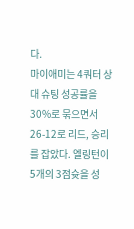다.
마이애미는 4쿼터 상대 슈팅 성공률을 30%로 묶으면서 26-12로 리드, 승리를 잡았다. 엘링턴이 5개의 3점슛을 성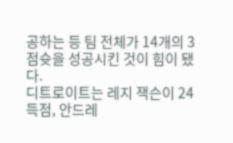공하는 등 팀 전체가 14개의 3점슛을 성공시킨 것이 힘이 됐다.
디트로이트는 레지 잭슨이 24득점, 안드레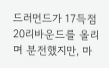드러먼드가 17득점 20리바운드를 올리며 분전했지만, 마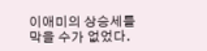이애미의 상승세를 막을 수가 없었다.